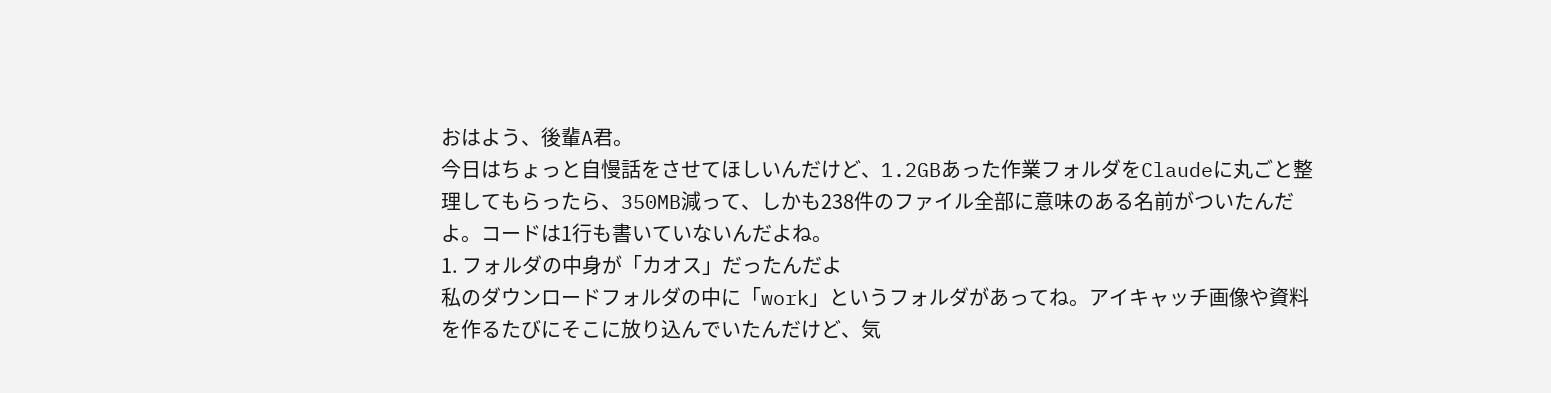おはよう、後輩A君。
今日はちょっと自慢話をさせてほしいんだけど、1.2GBあった作業フォルダをClaudeに丸ごと整理してもらったら、350MB減って、しかも238件のファイル全部に意味のある名前がついたんだよ。コードは1行も書いていないんだよね。
1. フォルダの中身が「カオス」だったんだよ
私のダウンロードフォルダの中に「work」というフォルダがあってね。アイキャッチ画像や資料を作るたびにそこに放り込んでいたんだけど、気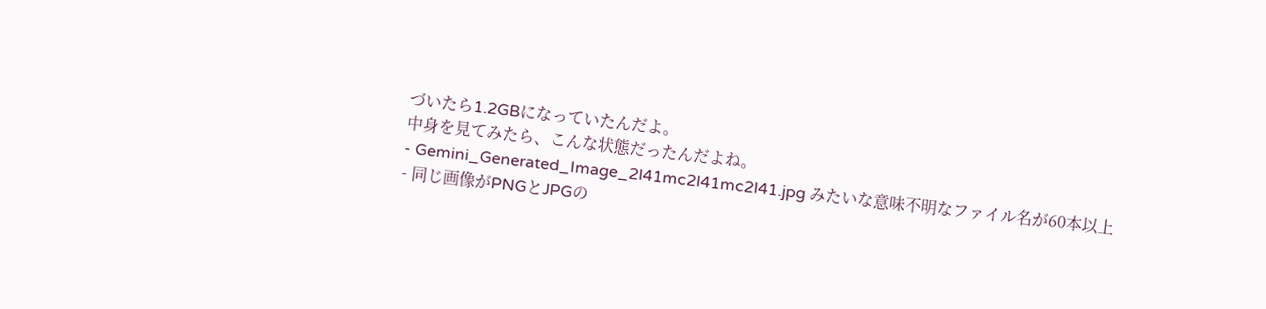づいたら1.2GBになっていたんだよ。
中身を見てみたら、こんな状態だったんだよね。
- Gemini_Generated_Image_2l41mc2l41mc2l41.jpg みたいな意味不明なファイル名が60本以上
- 同じ画像がPNGとJPGの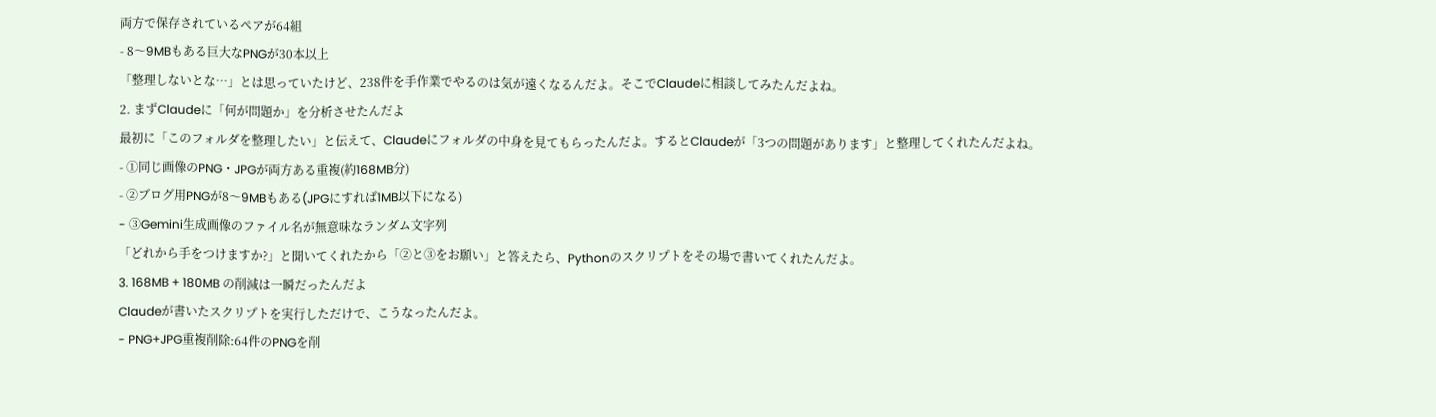両方で保存されているペアが64組
- 8〜9MBもある巨大なPNGが30本以上
「整理しないとな…」とは思っていたけど、238件を手作業でやるのは気が遠くなるんだよ。そこでClaudeに相談してみたんだよね。
2. まずClaudeに「何が問題か」を分析させたんだよ
最初に「このフォルダを整理したい」と伝えて、Claudeにフォルダの中身を見てもらったんだよ。するとClaudeが「3つの問題があります」と整理してくれたんだよね。
- ①同じ画像のPNG・JPGが両方ある重複(約168MB分)
- ②ブログ用PNGが8〜9MBもある(JPGにすれば1MB以下になる)
- ③Gemini生成画像のファイル名が無意味なランダム文字列
「どれから手をつけますか?」と聞いてくれたから「②と③をお願い」と答えたら、Pythonのスクリプトをその場で書いてくれたんだよ。
3. 168MB + 180MB の削減は一瞬だったんだよ
Claudeが書いたスクリプトを実行しただけで、こうなったんだよ。
- PNG+JPG重複削除:64件のPNGを削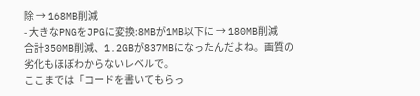除 → 168MB削減
- 大きなPNGをJPGに変換:8MBが1MB以下に → 180MB削減
合計350MB削減、1.2GBが837MBになったんだよね。画質の劣化もほぼわからないレベルで。
ここまでは「コードを書いてもらっ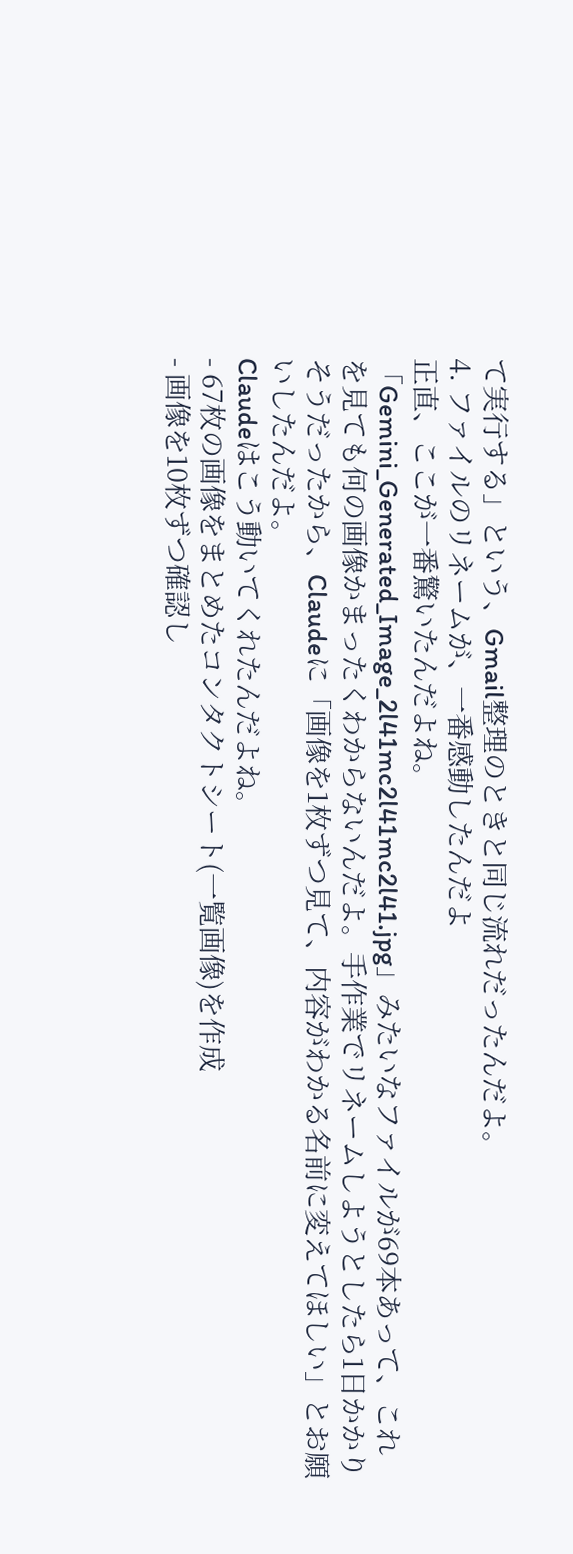て実行する」という、Gmail整理のときと同じ流れだったんだよ。
4. ファイルのリネームが、一番感動したんだよ
正直、ここが一番驚いたんだよね。
「Gemini_Generated_Image_2l41mc2l41mc2l41.jpg」みたいなファイルが69本あって、これを見ても何の画像かまったくわからないんだよ。手作業でリネームしようとしたら1日かかりそうだったから、Claudeに「画像を1枚ずつ見て、内容がわかる名前に変えてほしい」とお願いしたんだよ。
Claudeはこう動いてくれたんだよね。
- 67枚の画像をまとめたコンタクトシート(一覧画像)を作成
- 画像を10枚ずつ確認し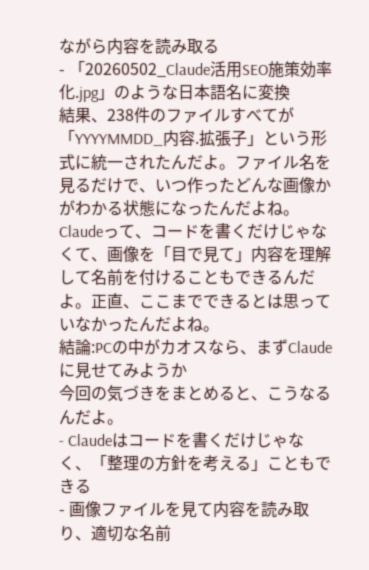ながら内容を読み取る
- 「20260502_Claude活用SEO施策効率化.jpg」のような日本語名に変換
結果、238件のファイルすべてが「YYYYMMDD_内容.拡張子」という形式に統一されたんだよ。ファイル名を見るだけで、いつ作ったどんな画像かがわかる状態になったんだよね。
Claudeって、コードを書くだけじゃなくて、画像を「目で見て」内容を理解して名前を付けることもできるんだよ。正直、ここまでできるとは思っていなかったんだよね。
結論:PCの中がカオスなら、まずClaudeに見せてみようか
今回の気づきをまとめると、こうなるんだよ。
- Claudeはコードを書くだけじゃなく、「整理の方針を考える」こともできる
- 画像ファイルを見て内容を読み取り、適切な名前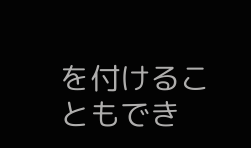を付けることもでき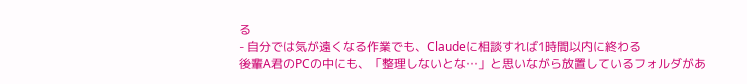る
- 自分では気が遠くなる作業でも、Claudeに相談すれば1時間以内に終わる
後輩A君のPCの中にも、「整理しないとな…」と思いながら放置しているフォルダがあ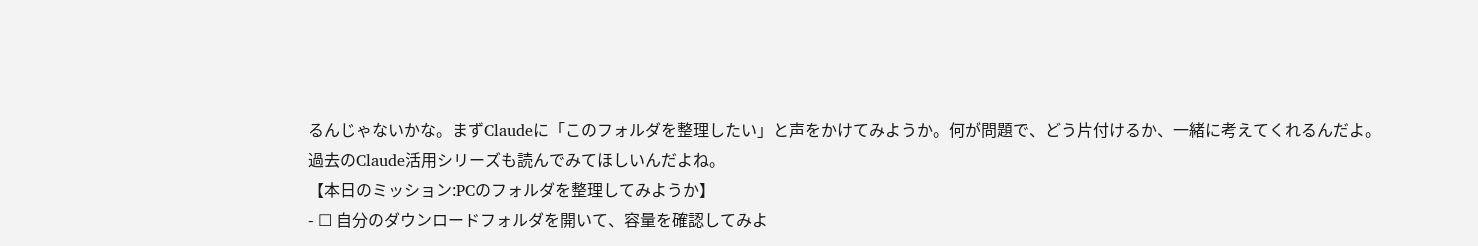るんじゃないかな。まずClaudeに「このフォルダを整理したい」と声をかけてみようか。何が問題で、どう片付けるか、一緒に考えてくれるんだよ。
過去のClaude活用シリーズも読んでみてほしいんだよね。
【本日のミッション:PCのフォルダを整理してみようか】
- ☐ 自分のダウンロードフォルダを開いて、容量を確認してみよ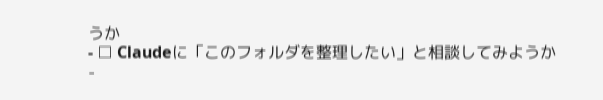うか
- ☐ Claudeに「このフォルダを整理したい」と相談してみようか
-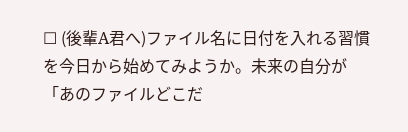☐ (後輩A君へ)ファイル名に日付を入れる習慣を今日から始めてみようか。未来の自分が「あのファイルどこだ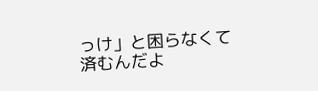っけ」と困らなくて済むんだよ